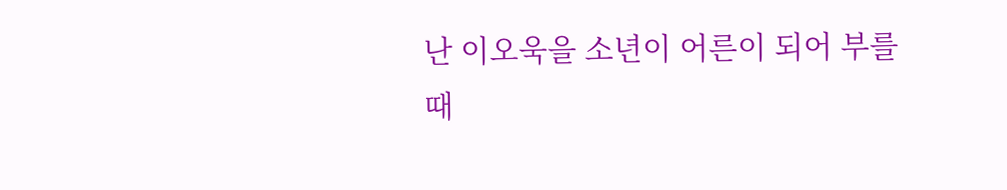난 이오욱을 소년이 어른이 되어 부를 때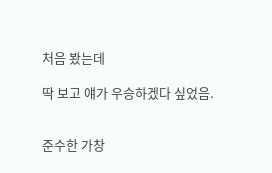처음 봤는데

딱 보고 얘가 우승하겠다 싶었음.


준수한 가창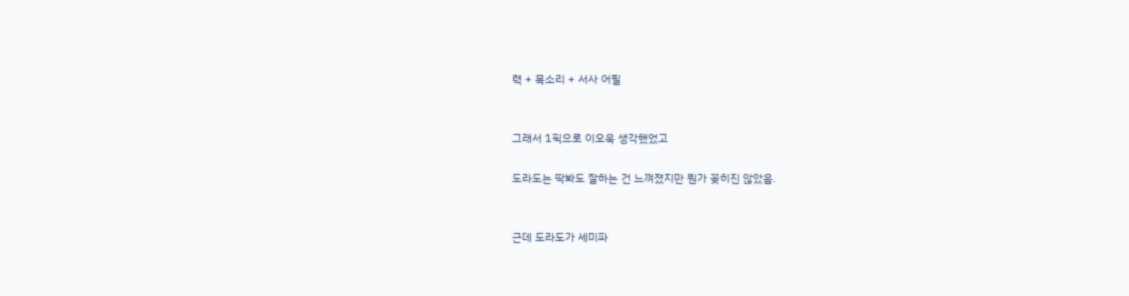력 + 목소리 + 서사 어필


그래서 1픽으로 이오욱 생각했었고

도라도는 딱봐도 잘하는 건 느껴졌지만 뭔가 꽂히진 않았음.


근데 도라도가 세미파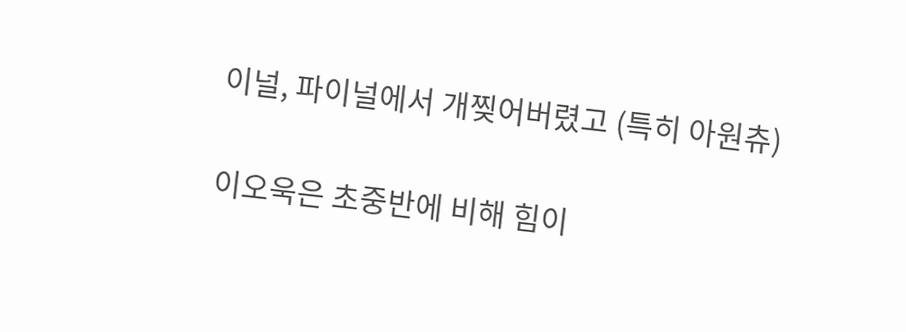이널, 파이널에서 개찢어버렸고 (특히 아원츄)

이오욱은 초중반에 비해 힘이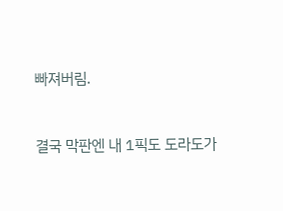빠져버림.


결국 막판엔 내 1픽도 도라도가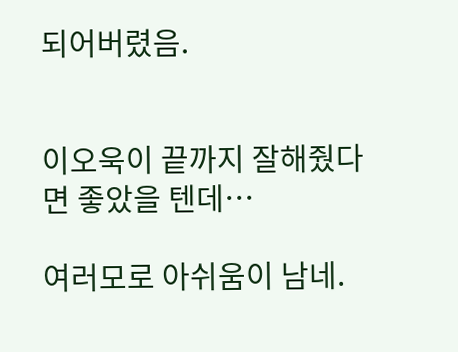되어버렸음.


이오욱이 끝까지 잘해줬다면 좋았을 텐데…

여러모로 아쉬움이 남네.